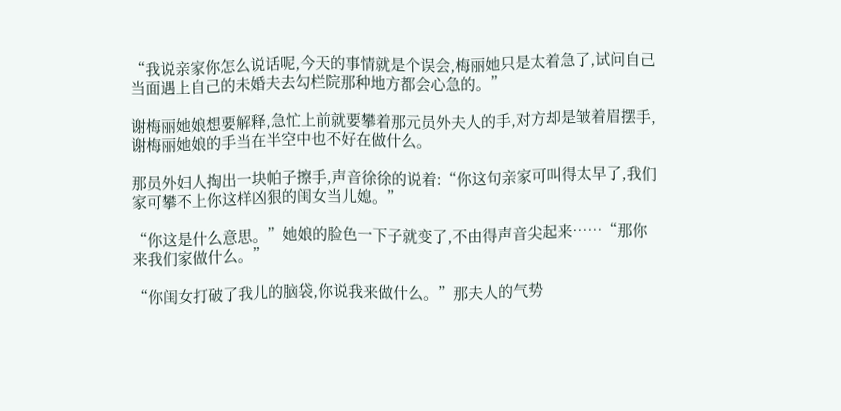“我说亲家你怎么说话呢,今天的事情就是个误会,梅丽她只是太着急了,试问自己当面遇上自己的未婚夫去勾栏院那种地方都会心急的。”

谢梅丽她娘想要解释,急忙上前就要攀着那元员外夫人的手,对方却是皱着眉摆手,谢梅丽她娘的手当在半空中也不好在做什么。

那员外妇人掏出一块帕子擦手,声音徐徐的说着:“你这句亲家可叫得太早了,我们家可攀不上你这样凶狠的闺女当儿媳。”

“你这是什么意思。”她娘的脸色一下子就变了,不由得声音尖起来……“那你来我们家做什么。”

“你闺女打破了我儿的脑袋,你说我来做什么。”那夫人的气势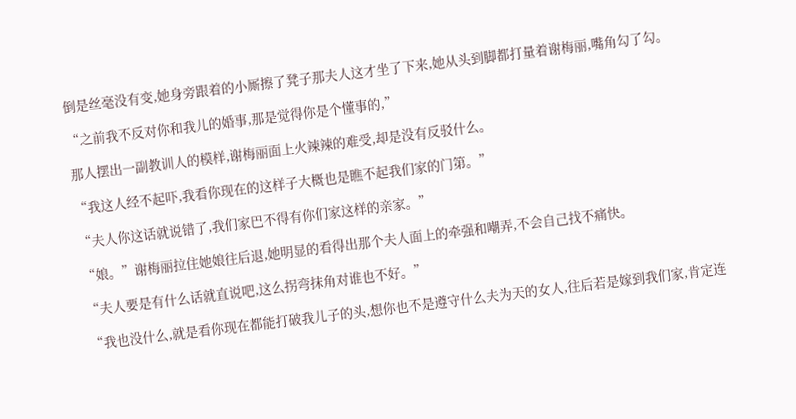倒是丝毫没有变,她身旁跟着的小厮擦了凳子那夫人这才坐了下来,她从头到脚都打量着谢梅丽,嘴角勾了勾。

“之前我不反对你和我儿的婚事,那是觉得你是个懂事的,”

那人摆出一副教训人的模样,谢梅丽面上火辣辣的难受,却是没有反驳什么。

“我这人经不起吓,我看你现在的这样子大概也是瞧不起我们家的门第。”

“夫人你这话就说错了,我们家巴不得有你们家这样的亲家。”

“娘。”谢梅丽拉住她娘往后退,她明显的看得出那个夫人面上的牵强和嘲弄,不会自己找不痛快。

“夫人要是有什么话就直说吧,这么拐弯抹角对谁也不好。”

“我也没什么,就是看你现在都能打破我儿子的头,想你也不是遵守什么夫为天的女人,往后若是嫁到我们家,肯定连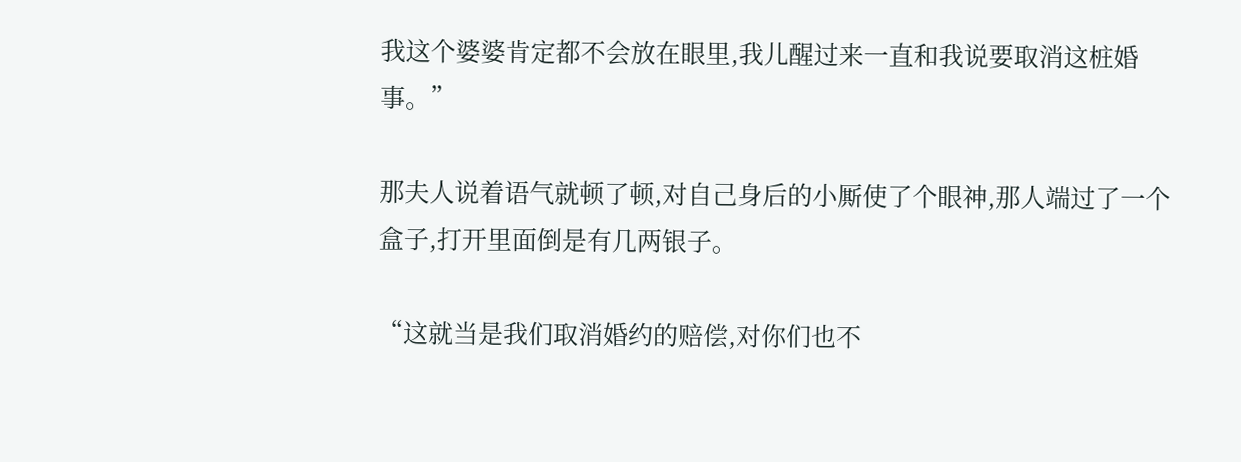我这个婆婆肯定都不会放在眼里,我儿醒过来一直和我说要取消这桩婚事。”

那夫人说着语气就顿了顿,对自己身后的小厮使了个眼神,那人端过了一个盒子,打开里面倒是有几两银子。

“这就当是我们取消婚约的赔偿,对你们也不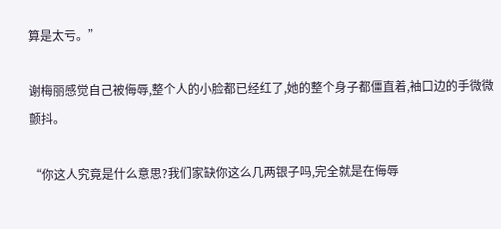算是太亏。”

谢梅丽感觉自己被侮辱,整个人的小脸都已经红了,她的整个身子都僵直着,袖口边的手微微颤抖。

“你这人究竟是什么意思?我们家缺你这么几两银子吗,完全就是在侮辱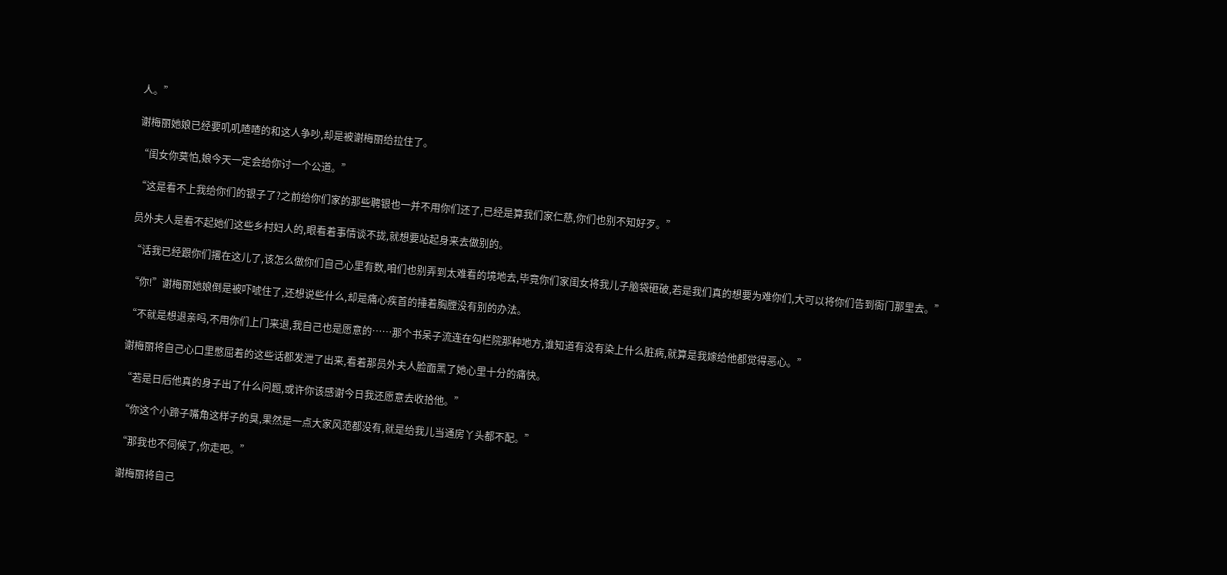人。”

谢梅丽她娘已经要叽叽喳喳的和这人争吵,却是被谢梅丽给拉住了。

“闺女你莫怕,娘今天一定会给你讨一个公道。”

“这是看不上我给你们的银子了?之前给你们家的那些聘银也一并不用你们还了,已经是算我们家仁慈,你们也别不知好歹。”

员外夫人是看不起她们这些乡村妇人的,眼看着事情谈不拢,就想要站起身来去做别的。

“话我已经跟你们撂在这儿了,该怎么做你们自己心里有数,咱们也别弄到太难看的境地去,毕竟你们家闺女将我儿子脑袋砸破,若是我们真的想要为难你们,大可以将你们告到衙门那里去。”

“你!”谢梅丽她娘倒是被吓唬住了,还想说些什么,却是痛心疾首的捶着胸膛没有别的办法。

“不就是想退亲吗,不用你们上门来退,我自己也是愿意的……那个书呆子流连在勾栏院那种地方,谁知道有没有染上什么脏病,就算是我嫁给他都觉得恶心。”

谢梅丽将自己心口里憋屈着的这些话都发泄了出来,看着那员外夫人脸面黑了她心里十分的痛快。

“若是日后他真的身子出了什么问题,或许你该感谢今日我还愿意去收拾他。”

“你这个小蹄子嘴角这样子的臭,果然是一点大家风范都没有,就是给我儿当通房丫头都不配。”

“那我也不伺候了,你走吧。”

谢梅丽将自己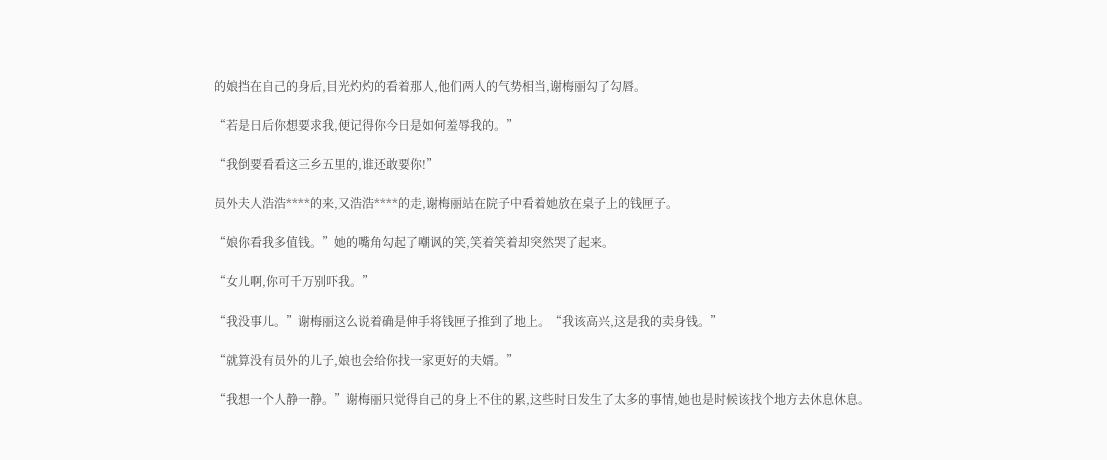的娘挡在自己的身后,目光灼灼的看着那人,他们两人的气势相当,谢梅丽勾了勾唇。

“若是日后你想要求我,便记得你今日是如何羞辱我的。”

“我倒要看看这三乡五里的,谁还敢要你!”

员外夫人浩浩****的来,又浩浩****的走,谢梅丽站在院子中看着她放在桌子上的钱匣子。

“娘你看我多值钱。”她的嘴角勾起了嘲讽的笑,笑着笑着却突然哭了起来。

“女儿啊,你可千万别吓我。”

“我没事儿。”谢梅丽这么说着确是伸手将钱匣子推到了地上。“我该高兴,这是我的卖身钱。”

“就算没有员外的儿子,娘也会给你找一家更好的夫婿。”

“我想一个人静一静。”谢梅丽只觉得自己的身上不住的累,这些时日发生了太多的事情,她也是时候该找个地方去休息休息。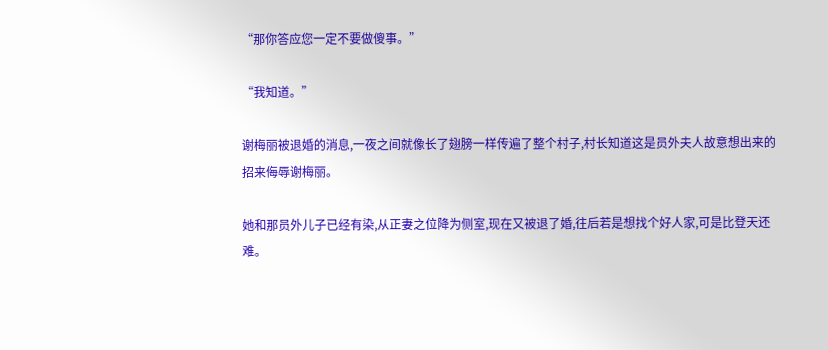“那你答应您一定不要做傻事。”

“我知道。”

谢梅丽被退婚的消息,一夜之间就像长了翅膀一样传遍了整个村子,村长知道这是员外夫人故意想出来的招来侮辱谢梅丽。

她和那员外儿子已经有染,从正妻之位降为侧室,现在又被退了婚,往后若是想找个好人家,可是比登天还难。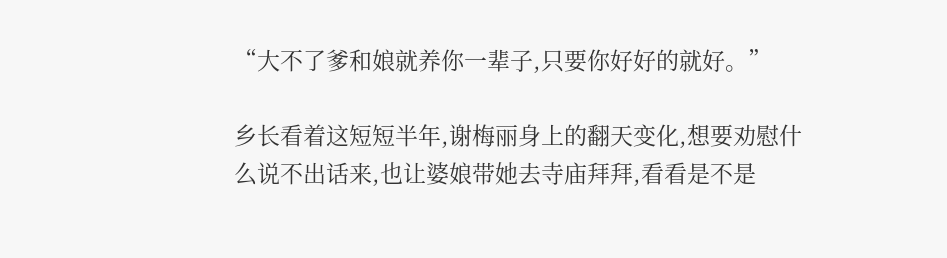“大不了爹和娘就养你一辈子,只要你好好的就好。”

乡长看着这短短半年,谢梅丽身上的翻天变化,想要劝慰什么说不出话来,也让婆娘带她去寺庙拜拜,看看是不是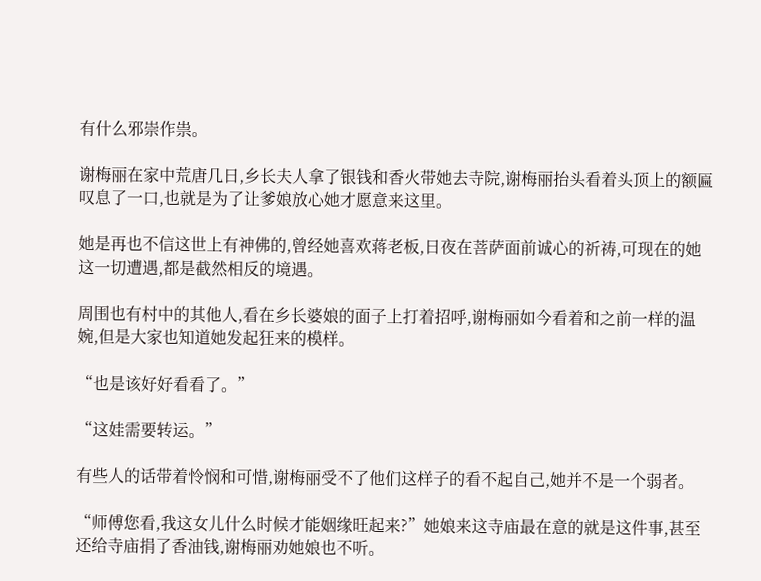有什么邪崇作祟。

谢梅丽在家中荒唐几日,乡长夫人拿了银钱和香火带她去寺院,谢梅丽抬头看着头顶上的额匾叹息了一口,也就是为了让爹娘放心她才愿意来这里。

她是再也不信这世上有神佛的,曾经她喜欢蒋老板,日夜在菩萨面前诚心的祈祷,可现在的她这一切遭遇,都是截然相反的境遇。

周围也有村中的其他人,看在乡长婆娘的面子上打着招呼,谢梅丽如今看着和之前一样的温婉,但是大家也知道她发起狂来的模样。

“也是该好好看看了。”

“这娃需要转运。”

有些人的话带着怜悯和可惜,谢梅丽受不了他们这样子的看不起自己,她并不是一个弱者。

“师傅您看,我这女儿什么时候才能姻缘旺起来?”她娘来这寺庙最在意的就是这件事,甚至还给寺庙捐了香油钱,谢梅丽劝她娘也不听。